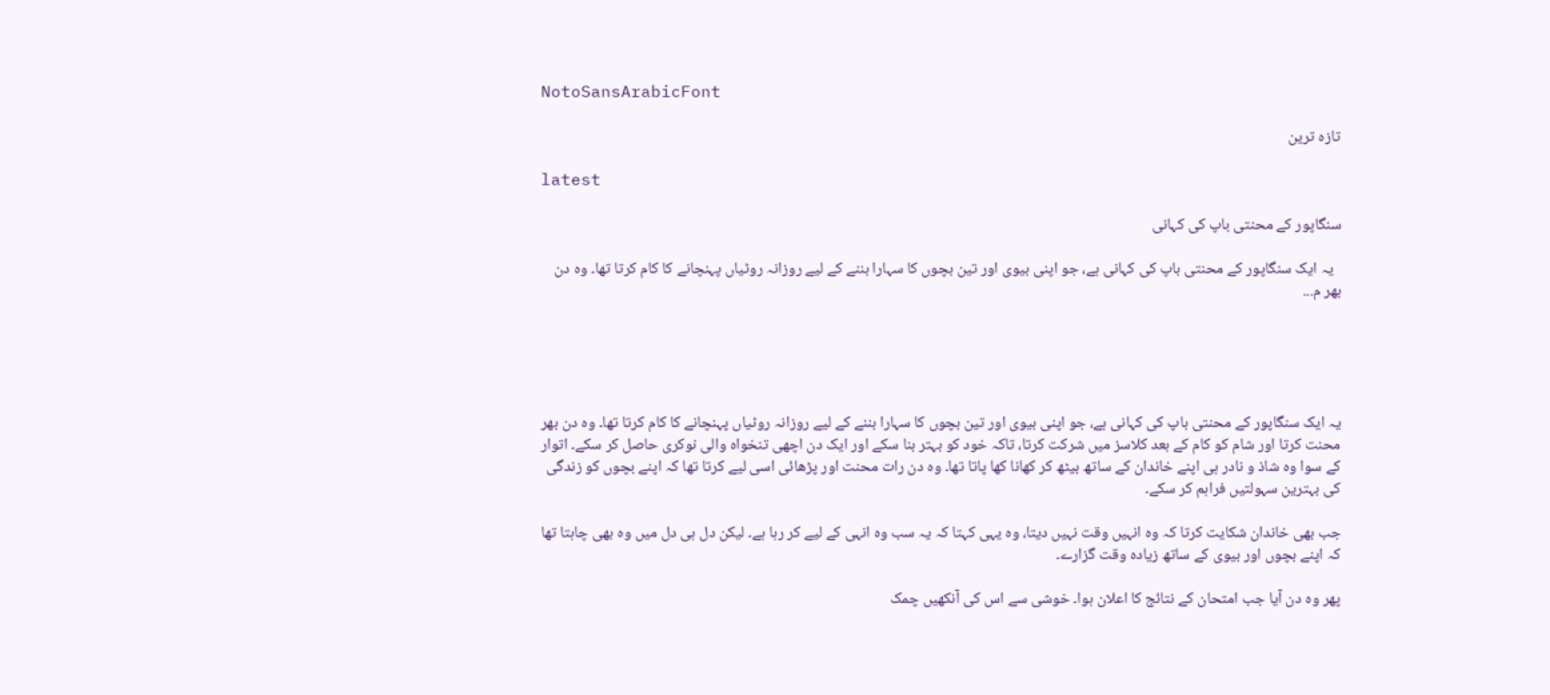NotoSansArabicFont

تازہ ترین

latest

سنگاپور کے محنتی باپ کی کہانی

  یہ ایک سنگاپور کے محنتی باپ کی کہانی ہے، جو اپنی بیوی اور تین بچوں کا سہارا بننے کے لیے روزانہ روٹیاں پہنچانے کا کام کرتا تھا۔ وہ دن بھر م...





یہ ایک سنگاپور کے محنتی باپ کی کہانی ہے، جو اپنی بیوی اور تین بچوں کا سہارا بننے کے لیے روزانہ روٹیاں پہنچانے کا کام کرتا تھا۔ وہ دن بھر محنت کرتا اور شام کو کام کے بعد کلاسز میں شرکت کرتا، تاکہ خود کو بہتر بنا سکے اور ایک دن اچھی تنخواہ والی نوکری حاصل کر سکے۔ اتوار کے سوا وہ شاذ و نادر ہی اپنے خاندان کے ساتھ بیٹھ کر کھانا کھا پاتا تھا۔ وہ دن رات محنت اور پڑھائی اسی لیے کرتا تھا کہ اپنے بچوں کو زندگی کی بہترین سہولتیں فراہم کر سکے۔

جب بھی خاندان شکایت کرتا کہ وہ انہیں وقت نہیں دیتا، وہ یہی کہتا کہ یہ سب وہ انہی کے لیے کر رہا ہے۔ لیکن دل ہی دل میں وہ بھی چاہتا تھا کہ اپنے بچوں اور بیوی کے ساتھ زیادہ وقت گزارے۔

پھر وہ دن آیا جب امتحان کے نتائج کا اعلان ہوا۔ خوشی سے اس کی آنکھیں چمک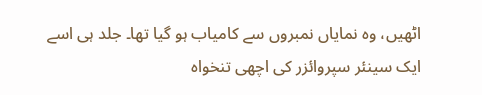اٹھیں، وہ نمایاں نمبروں سے کامیاب ہو گیا تھا۔ جلد ہی اسے ایک سینئر سپروائزر کی اچھی تنخواہ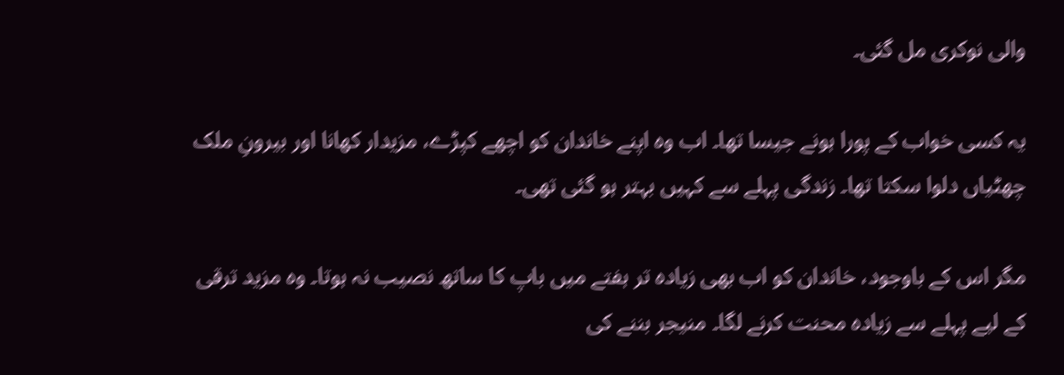والی نوکری مل گئی۔

یہ کسی خواب کے پورا ہونے جیسا تھا۔ اب وہ اپنے خاندان کو اچھے کپڑے، مزیدار کھانا اور بیرونِ ملک چھٹیاں دلوا سکتا تھا۔ زندگی پہلے سے کہیں بہتر ہو گئی تھی۔

مگر اس کے باوجود، خاندان کو اب بھی زیادہ تر ہفتے میں باپ کا ساتھ نصیب نہ ہوتا۔ وہ مزید ترقی کے لیے پہلے سے زیادہ محنت کرنے لگا۔ منیجر بننے کی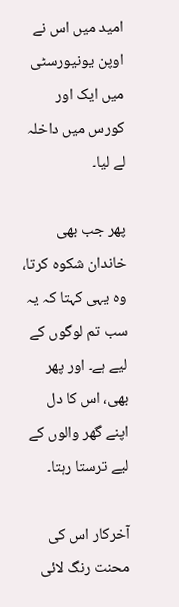امید میں اس نے اوپن یونیورسٹی میں ایک اور کورس میں داخلہ لے لیا۔

پھر جب بھی خاندان شکوہ کرتا، وہ یہی کہتا کہ یہ سب تم لوگوں کے لیے ہے۔ اور پھر بھی، اس کا دل اپنے گھر والوں کے لیے ترستا رہتا۔

آخرکار اس کی محنت رنگ لائی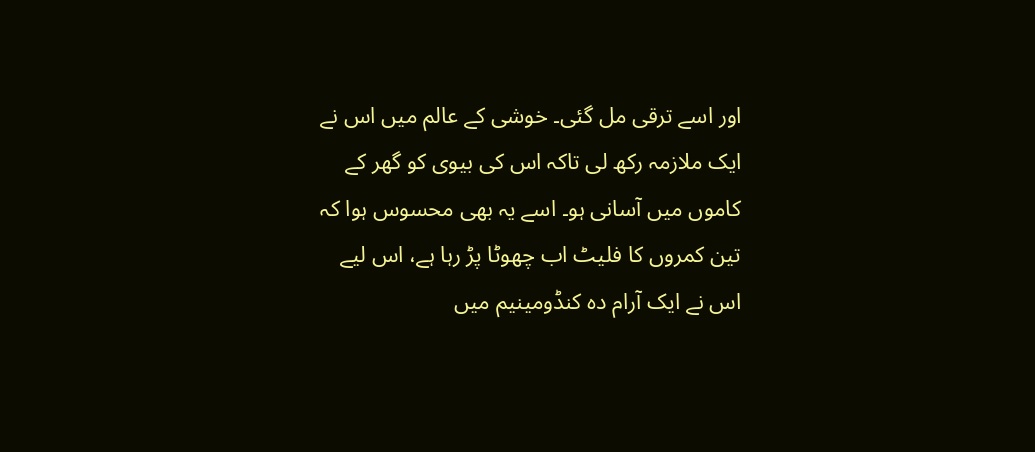اور اسے ترقی مل گئی۔ خوشی کے عالم میں اس نے ایک ملازمہ رکھ لی تاکہ اس کی بیوی کو گھر کے کاموں میں آسانی ہو۔ اسے یہ بھی محسوس ہوا کہ تین کمروں کا فلیٹ اب چھوٹا پڑ رہا ہے، اس لیے اس نے ایک آرام دہ کنڈومینیم میں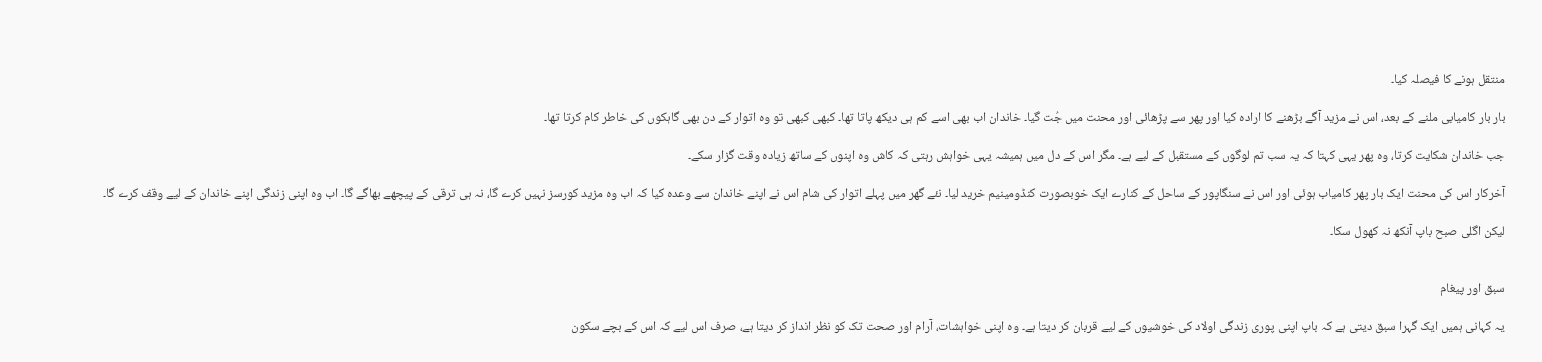منتقل ہونے کا فیصلہ کیا۔

بار بار کامیابی ملنے کے بعد، اس نے مزید آگے بڑھنے کا ارادہ کیا اور پھر سے پڑھائی اور محنت میں جُت گیا۔ خاندان اب بھی اسے کم ہی دیکھ پاتا تھا۔ کبھی کبھی تو وہ اتوار کے دن بھی گاہکوں کی خاطر کام کرتا تھا۔

جب خاندان شکایت کرتا، وہ پھر یہی کہتا کہ یہ سب تم لوگوں کے مستقبل کے لیے ہے۔ مگر اس کے دل میں ہمیشہ یہی خواہش رہتی کہ کاش وہ اپنوں کے ساتھ زیادہ وقت گزار سکے۔

آخرکار اس کی محنت ایک بار پھر کامیاب ہوئی اور اس نے سنگاپور کے ساحل کے کنارے ایک خوبصورت کنڈومینیم خرید لیا۔ نئے گھر میں پہلے اتوار کی شام اس نے اپنے خاندان سے وعدہ کیا کہ اب وہ مزید کورسز نہیں کرے گا، نہ ہی ترقی کے پیچھے بھاگے گا۔ اب وہ اپنی زندگی اپنے خاندان کے لیے وقف کرے گا۔

لیکن اگلی صبح باپ آنکھ نہ کھول سکا۔


سبق اور پیغام

یہ کہانی ہمیں ایک گہرا سبق دیتی ہے کہ باپ اپنی پوری زندگی اولاد کی خوشیوں کے لیے قربان کر دیتا ہے۔ وہ اپنی خواہشات، آرام اور صحت تک کو نظر انداز کر دیتا ہے، صرف اس لیے کہ اس کے بچے سکون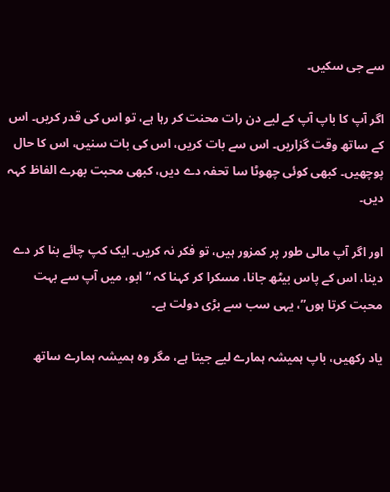سے جی سکیں۔

اگر آپ کا باپ آپ کے لیے دن رات محنت کر رہا ہے، تو اس کی قدر کریں۔ اس کے ساتھ وقت گزاریں۔ اس سے بات کریں، اس کی بات سنیں، اس کا حال پوچھیں۔ کبھی کوئی چھوٹا سا تحفہ دے دیں، کبھی محبت بھرے الفاظ کہہ دیں۔

اور اگر آپ مالی طور پر کمزور ہیں، تو فکر نہ کریں۔ ایک کپ چائے بنا کر دے دینا، اس کے پاس بیٹھ جانا، مسکرا کر کہنا کہ “ابو، میں آپ سے بہت محبت کرتا ہوں”، یہی سب سے بڑی دولت ہے۔

یاد رکھیں، باپ ہمیشہ ہمارے لیے جیتا ہے، مگر وہ ہمیشہ ہمارے ساتھ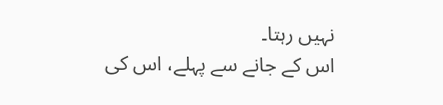نہیں رہتا۔
اس کے جانے سے پہلے، اس کی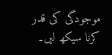موجودگی کی قدر کرنا سیکھ لیں۔